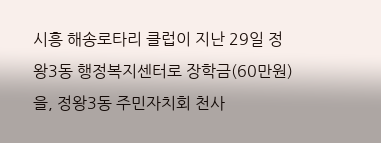시흥 해송로타리 클럽이 지난 29일 정왕3동 행정복지센터로 장학금(60만원)을, 정왕3동 주민자치회 천사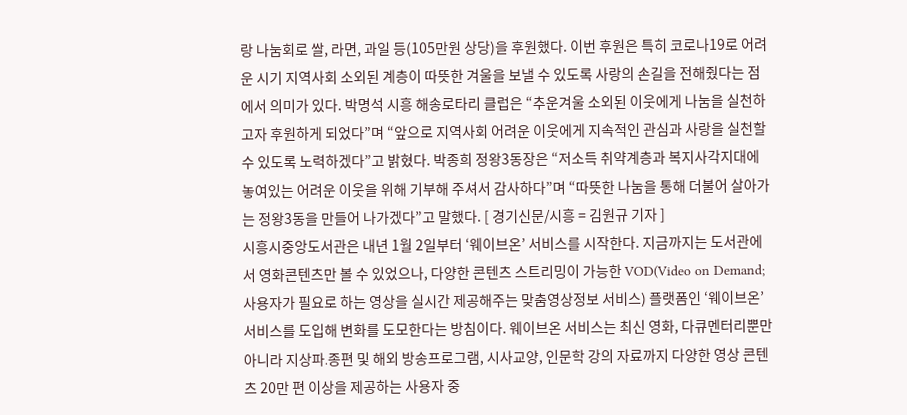랑 나눔회로 쌀, 라면, 과일 등(105만원 상당)을 후원했다. 이번 후원은 특히 코로나19로 어려운 시기 지역사회 소외된 계층이 따뜻한 겨울을 보낼 수 있도록 사랑의 손길을 전해줬다는 점에서 의미가 있다. 박명석 시흥 해송로타리 클럽은 “추운겨울 소외된 이웃에게 나눔을 실천하고자 후원하게 되었다”며 “앞으로 지역사회 어려운 이웃에게 지속적인 관심과 사랑을 실천할 수 있도록 노력하겠다”고 밝혔다. 박종희 정왕3동장은 “저소득 취약계층과 복지사각지대에 놓여있는 어려운 이웃을 위해 기부해 주셔서 감사하다”며 “따뜻한 나눔을 통해 더불어 살아가는 정왕3동을 만들어 나가겠다”고 말했다. [ 경기신문/시흥 = 김원규 기자 ]
시흥시중앙도서관은 내년 1월 2일부터 ‘웨이브온’ 서비스를 시작한다. 지금까지는 도서관에서 영화콘텐츠만 볼 수 있었으나, 다양한 콘텐츠 스트리밍이 가능한 VOD(Video on Demand; 사용자가 필요로 하는 영상을 실시간 제공해주는 맞춤영상정보 서비스) 플랫폼인 ‘웨이브온’ 서비스를 도입해 변화를 도모한다는 방침이다. 웨이브온 서비스는 최신 영화, 다큐멘터리뿐만 아니라 지상파․종편 및 해외 방송프로그램, 시사교양, 인문학 강의 자료까지 다양한 영상 콘텐츠 20만 편 이상을 제공하는 사용자 중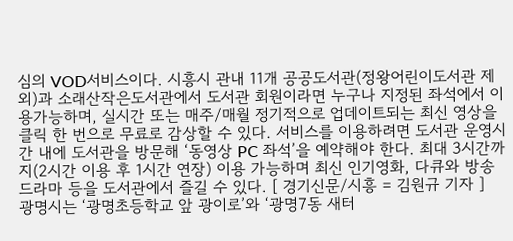심의 VOD서비스이다. 시흥시 관내 11개 공공도서관(정왕어린이도서관 제외)과 소래산작은도서관에서 도서관 회원이라면 누구나 지정된 좌석에서 이용가능하며, 실시간 또는 매주/매월 정기적으로 업데이트되는 최신 영상을 클릭 한 번으로 무료로 감상할 수 있다. 서비스를 이용하려면 도서관 운영시간 내에 도서관을 방문해 ‘동영상 PC 좌석’을 예약해야 한다. 최대 3시간까지(2시간 이용 후 1시간 연장) 이용 가능하며 최신 인기영화, 다큐와 방송 드라마 등을 도서관에서 즐길 수 있다. [ 경기신문/시흥 = 김원규 기자 ]
광명시는 ‘광명초등학교 앞 광이로’와 ‘광명7동 새터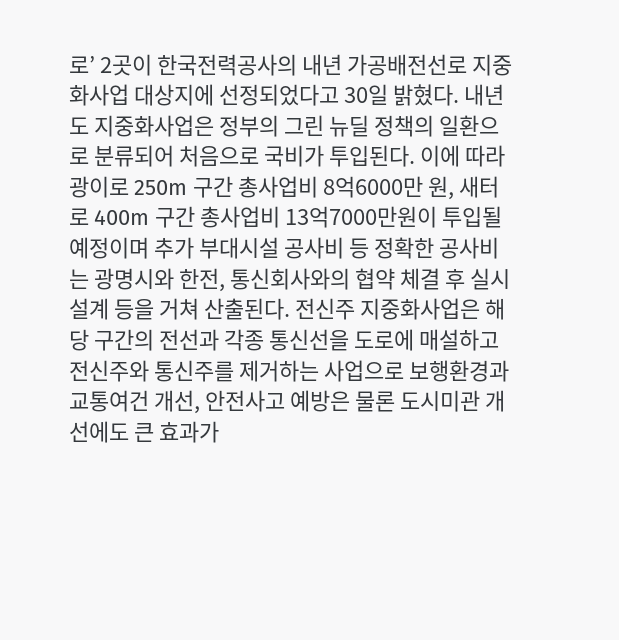로’ 2곳이 한국전력공사의 내년 가공배전선로 지중화사업 대상지에 선정되었다고 30일 밝혔다. 내년도 지중화사업은 정부의 그린 뉴딜 정책의 일환으로 분류되어 처음으로 국비가 투입된다. 이에 따라 광이로 250m 구간 총사업비 8억6000만 원, 새터로 400m 구간 총사업비 13억7000만원이 투입될 예정이며 추가 부대시설 공사비 등 정확한 공사비는 광명시와 한전, 통신회사와의 협약 체결 후 실시설계 등을 거쳐 산출된다. 전신주 지중화사업은 해당 구간의 전선과 각종 통신선을 도로에 매설하고 전신주와 통신주를 제거하는 사업으로 보행환경과 교통여건 개선, 안전사고 예방은 물론 도시미관 개선에도 큰 효과가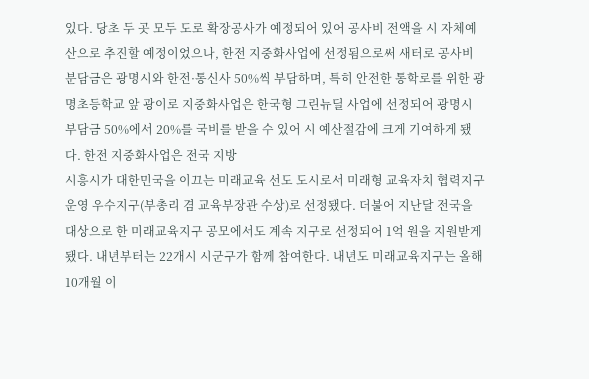있다. 당초 두 곳 모두 도로 확장공사가 예정되어 있어 공사비 전액을 시 자체예산으로 추진할 예정이었으나, 한전 지중화사업에 선정됨으로써 새터로 공사비 분담금은 광명시와 한전·통신사 50%씩 부담하며, 특히 안전한 통학로를 위한 광명초등학교 앞 광이로 지중화사업은 한국형 그린뉴딜 사업에 선정되어 광명시 부담금 50%에서 20%를 국비를 받을 수 있어 시 예산절감에 크게 기여하게 됐다. 한전 지중화사업은 전국 지방
시흥시가 대한민국을 이끄는 미래교육 선도 도시로서 미래형 교육자치 협력지구 운영 우수지구(부총리 겸 교육부장관 수상)로 선정됐다. 더불어 지난달 전국을 대상으로 한 미래교육지구 공모에서도 계속 지구로 선정되어 1억 원을 지원받게 됐다. 내년부터는 22개시 시군구가 함께 참여한다. 내년도 미래교육지구는 올해 10개월 이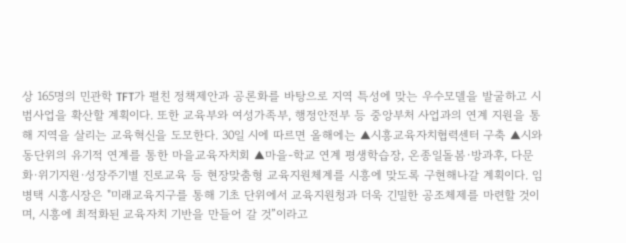상 165명의 민관학 TFT가 펼친 정책제안과 공론화를 바탕으로 지역 특성에 맞는 우수모델을 발굴하고 시범사업을 확산할 계획이다. 또한 교육부와 여성가족부, 행정안전부 등 중앙부처 사업과의 연계 지원을 통해 지역을 살리는 교육혁신을 도모한다. 30일 시에 따르면 올해에는 ▲시흥교육자치협력센터 구축 ▲시와 동단위의 유기적 연계를 통한 마을교육자치회 ▲마을-학교 연계 평생학습장, 온종일돌봄·방과후, 다문화·위기지원·성장주기별 진로교육 등 현장맞춤형 교육지원체계를 시흥에 맞도록 구현해나갈 계획이다. 임병택 시흥시장은 "미래교육지구를 통해 기초 단위에서 교육지원청과 더욱 긴밀한 공조체제를 마련할 것이며, 시흥에 최적화된 교육자치 기반을 만들어 갈 것”이라고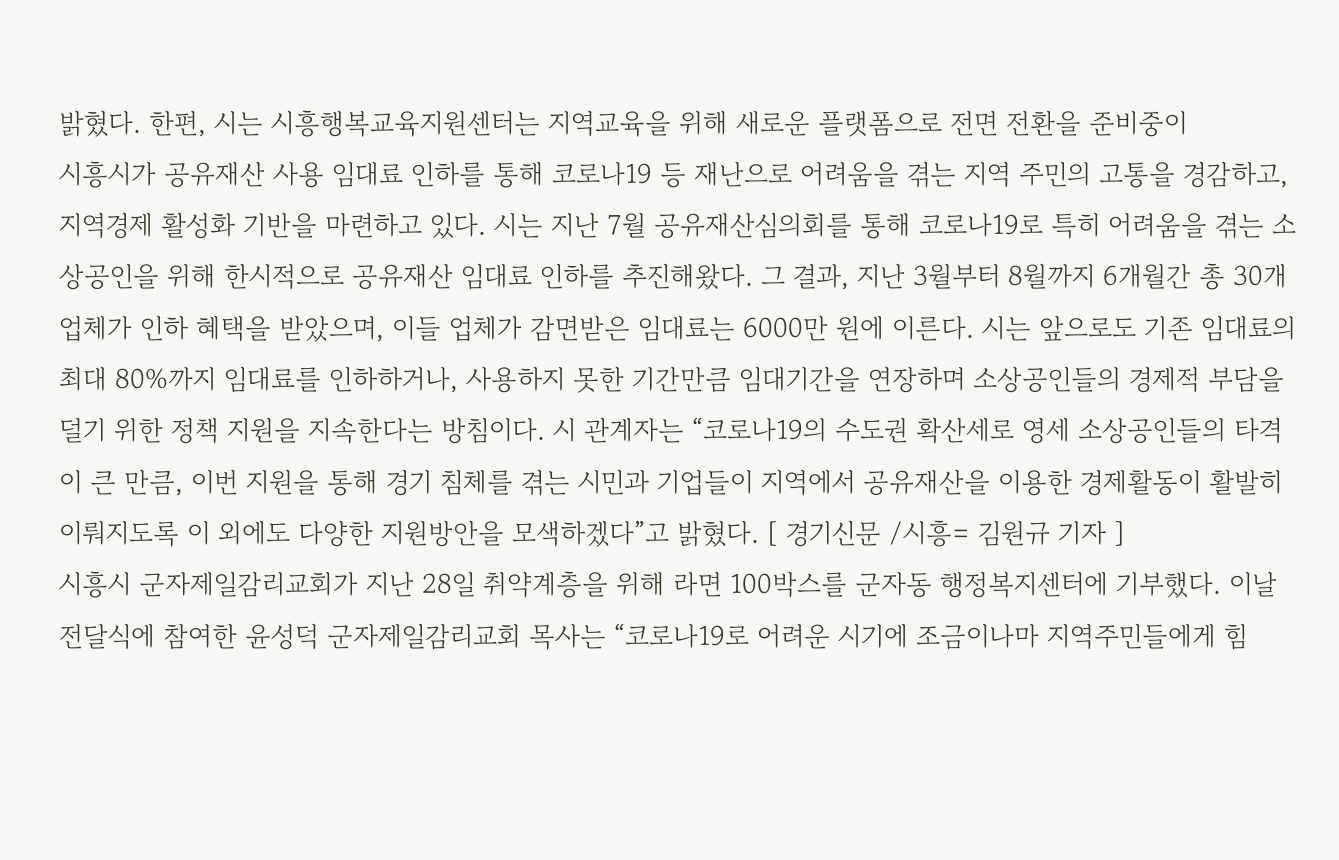밝혔다. 한편, 시는 시흥행복교육지원센터는 지역교육을 위해 새로운 플랫폼으로 전면 전환을 준비중이
시흥시가 공유재산 사용 임대료 인하를 통해 코로나19 등 재난으로 어려움을 겪는 지역 주민의 고통을 경감하고, 지역경제 활성화 기반을 마련하고 있다. 시는 지난 7월 공유재산심의회를 통해 코로나19로 특히 어려움을 겪는 소상공인을 위해 한시적으로 공유재산 임대료 인하를 추진해왔다. 그 결과, 지난 3월부터 8월까지 6개월간 총 30개 업체가 인하 혜택을 받았으며, 이들 업체가 감면받은 임대료는 6000만 원에 이른다. 시는 앞으로도 기존 임대료의 최대 80%까지 임대료를 인하하거나, 사용하지 못한 기간만큼 임대기간을 연장하며 소상공인들의 경제적 부담을 덜기 위한 정책 지원을 지속한다는 방침이다. 시 관계자는 “코로나19의 수도권 확산세로 영세 소상공인들의 타격이 큰 만큼, 이번 지원을 통해 경기 침체를 겪는 시민과 기업들이 지역에서 공유재산을 이용한 경제활동이 활발히 이뤄지도록 이 외에도 다양한 지원방안을 모색하겠다”고 밝혔다. [ 경기신문 /시흥= 김원규 기자 ]
시흥시 군자제일감리교회가 지난 28일 취약계층을 위해 라면 100박스를 군자동 행정복지센터에 기부했다. 이날 전달식에 참여한 윤성덕 군자제일감리교회 목사는 “코로나19로 어려운 시기에 조금이나마 지역주민들에게 힘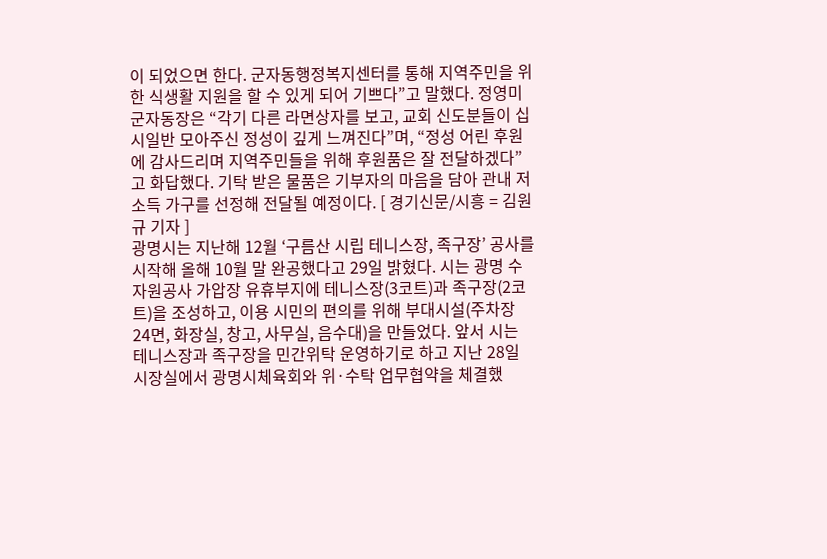이 되었으면 한다. 군자동행정복지센터를 통해 지역주민을 위한 식생활 지원을 할 수 있게 되어 기쁘다”고 말했다. 정영미 군자동장은 “각기 다른 라면상자를 보고, 교회 신도분들이 십시일반 모아주신 정성이 깊게 느껴진다”며, “정성 어린 후원에 감사드리며 지역주민들을 위해 후원품은 잘 전달하겠다”고 화답했다. 기탁 받은 물품은 기부자의 마음을 담아 관내 저소득 가구를 선정해 전달될 예정이다. [ 경기신문/시흥 = 김원규 기자 ]
광명시는 지난해 12월 ‘구름산 시립 테니스장, 족구장’ 공사를 시작해 올해 10월 말 완공했다고 29일 밝혔다. 시는 광명 수자원공사 가압장 유휴부지에 테니스장(3코트)과 족구장(2코트)을 조성하고, 이용 시민의 편의를 위해 부대시설(주차장 24면, 화장실, 창고, 사무실, 음수대)을 만들었다. 앞서 시는 테니스장과 족구장을 민간위탁 운영하기로 하고 지난 28일 시장실에서 광명시체육회와 위·수탁 업무협약을 체결했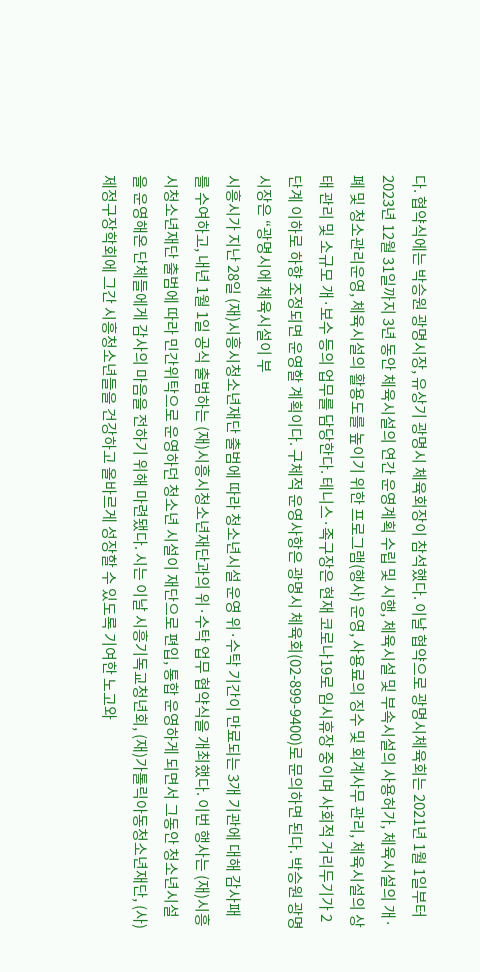다. 협약식에는 박승원 광명시장, 유상기 광명시 체육회장이 참석했다. 이날 협약으로 광명시체육회는 2021년 1월 1일부터 2023년 12월 31일까지 3년 동안 체육시설의 연간 운영계획 수립 및 시행, 체육시설 및 부속시설의 사용허가, 체육시설의 개·폐 및 청소관리운영, 체육시설의 활용도를 높이기 위한 프로그램(행사) 운영, 사용료의 징수 및 회계사무 관리, 체육시설의 상태 관리 및 소규모 개·보수 등의 업무를 담당한다. 테니스·족구장은 현재 코로나19로 임시휴장 중이며 사회적 거리두기가 2단계 이하로 하향 조정되면 운영할 계획이다. 구체적 운영사항은 광명시 체육회(02-899-9400)로 문의하면 된다. 박승원 광명시장은 “광명시에 체육시설이 부
시흥시가 지난 28일 (재)시흥시청소년재단 출범에 따라 청소년시설 운영 위·수탁 기간이 만료되는 3개 기관에 대해 감사패를 수여하고, 내년 1월 1일 공식 출범하는 (재)시흥시청소년재단과의 위·수탁 업무 협약식을 개최했다. 이번 행사는 (재)시흥시청소년재단 출범에 따라 민간위탁으로 운영하던 청소년 시설이 재단으로 편입, 통합 운영하게 되면서 그동안 청소년시설을 운영해온 단체들에게 감사의 마음을 전하기 위해 마련됐다. 시는 이날 시흥기독교청년회, (재)가톨릭아동청소년재단, (사)제정구장학회에 그간 시흥청소년들을 건강하고 올바르게 성장할 수 있도록 기여한 노고와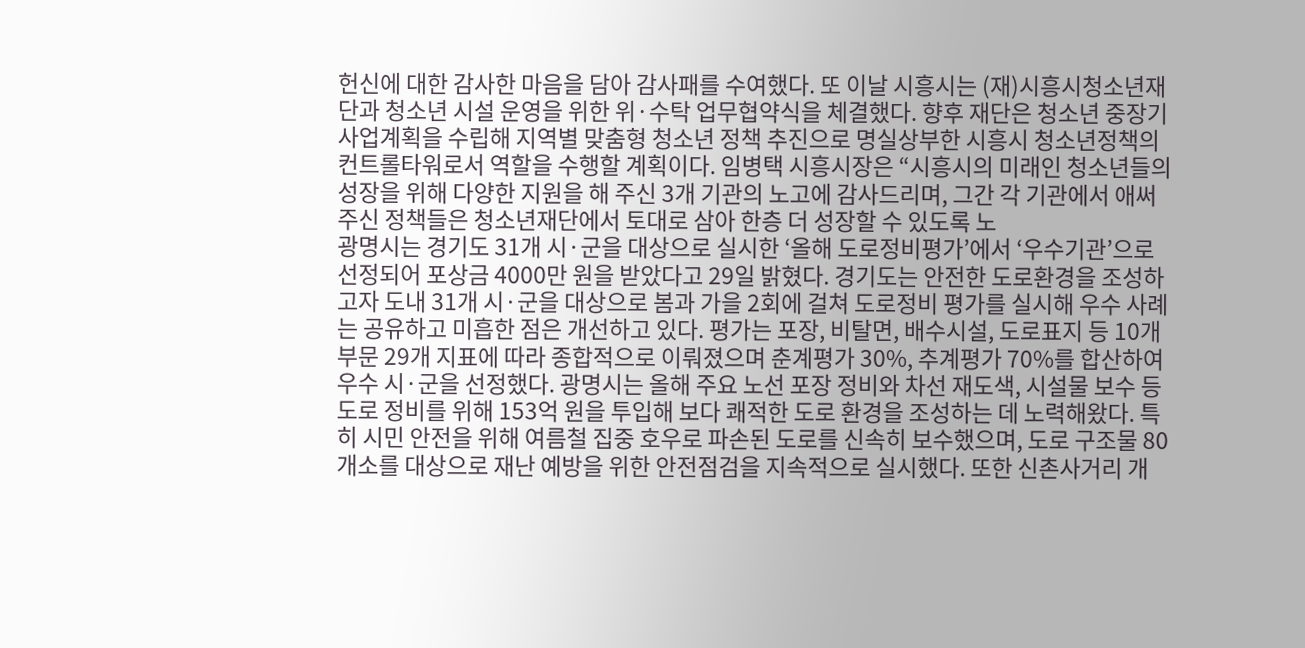헌신에 대한 감사한 마음을 담아 감사패를 수여했다. 또 이날 시흥시는 (재)시흥시청소년재단과 청소년 시설 운영을 위한 위·수탁 업무협약식을 체결했다. 향후 재단은 청소년 중장기 사업계획을 수립해 지역별 맞춤형 청소년 정책 추진으로 명실상부한 시흥시 청소년정책의 컨트롤타워로서 역할을 수행할 계획이다. 임병택 시흥시장은 “시흥시의 미래인 청소년들의 성장을 위해 다양한 지원을 해 주신 3개 기관의 노고에 감사드리며, 그간 각 기관에서 애써 주신 정책들은 청소년재단에서 토대로 삼아 한층 더 성장할 수 있도록 노
광명시는 경기도 31개 시·군을 대상으로 실시한 ‘올해 도로정비평가’에서 ‘우수기관’으로 선정되어 포상금 4000만 원을 받았다고 29일 밝혔다. 경기도는 안전한 도로환경을 조성하고자 도내 31개 시·군을 대상으로 봄과 가을 2회에 걸쳐 도로정비 평가를 실시해 우수 사례는 공유하고 미흡한 점은 개선하고 있다. 평가는 포장, 비탈면, 배수시설, 도로표지 등 10개 부문 29개 지표에 따라 종합적으로 이뤄졌으며 춘계평가 30%, 추계평가 70%를 합산하여 우수 시·군을 선정했다. 광명시는 올해 주요 노선 포장 정비와 차선 재도색, 시설물 보수 등 도로 정비를 위해 153억 원을 투입해 보다 쾌적한 도로 환경을 조성하는 데 노력해왔다. 특히 시민 안전을 위해 여름철 집중 호우로 파손된 도로를 신속히 보수했으며, 도로 구조물 80개소를 대상으로 재난 예방을 위한 안전점검을 지속적으로 실시했다. 또한 신촌사거리 개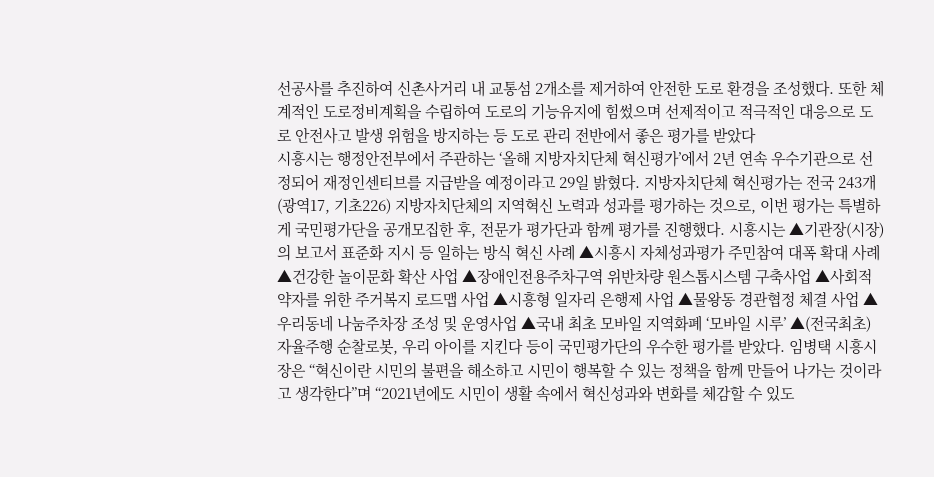선공사를 추진하여 신촌사거리 내 교통섬 2개소를 제거하여 안전한 도로 환경을 조성했다. 또한 체계적인 도로정비계획을 수립하여 도로의 기능유지에 힘썼으며 선제적이고 적극적인 대응으로 도로 안전사고 발생 위험을 방지하는 등 도로 관리 전반에서 좋은 평가를 받았다
시흥시는 행정안전부에서 주관하는 ‘올해 지방자치단체 혁신평가’에서 2년 연속 우수기관으로 선정되어 재정인센티브를 지급받을 예정이라고 29일 밝혔다. 지방자치단체 혁신평가는 전국 243개(광역17, 기초226) 지방자치단체의 지역혁신 노력과 성과를 평가하는 것으로, 이번 평가는 특별하게 국민평가단을 공개모집한 후, 전문가 평가단과 함께 평가를 진행했다. 시흥시는 ▲기관장(시장)의 보고서 표준화 지시 등 일하는 방식 혁신 사례 ▲시흥시 자체성과평가 주민참여 대폭 확대 사례 ▲건강한 놀이문화 확산 사업 ▲장애인전용주차구역 위반차량 원스톱시스템 구축사업 ▲사회적 약자를 위한 주거복지 로드맵 사업 ▲시흥형 일자리 은행제 사업 ▲물왕동 경관협정 체결 사업 ▲우리동네 나눔주차장 조성 및 운영사업 ▲국내 최초 모바일 지역화폐 ‘모바일 시루’ ▲(전국최초) 자율주행 순찰로봇, 우리 아이를 지킨다 등이 국민평가단의 우수한 평가를 받았다. 임병택 시흥시장은 “혁신이란 시민의 불편을 해소하고 시민이 행복할 수 있는 정책을 함께 만들어 나가는 것이라고 생각한다”며 “2021년에도 시민이 생활 속에서 혁신성과와 변화를 체감할 수 있도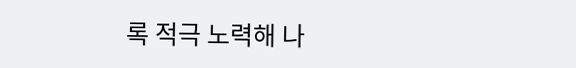록 적극 노력해 나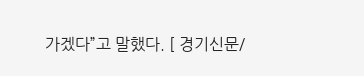가겠다”고 말했다. [ 경기신문/